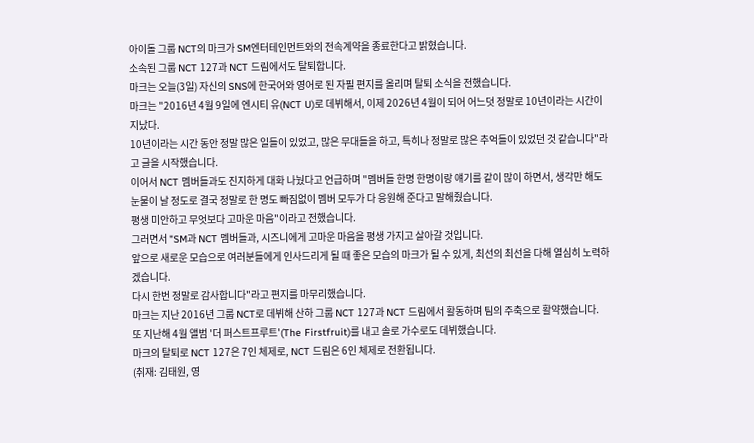아이돌 그룹 NCT의 마크가 SM엔터테인먼트와의 전속계약을 종료한다고 밝혔습니다.
소속된 그룹 NCT 127과 NCT 드림에서도 탈퇴합니다.
마크는 오늘(3일) 자신의 SNS에 한국어와 영어로 된 자필 편지를 올리며 탈퇴 소식을 전했습니다.
마크는 "2016년 4월 9일에 엔시티 유(NCT U)로 데뷔해서, 이제 2026년 4월이 되어 어느덧 정말로 10년이라는 시간이 지났다.
10년이라는 시간 동안 정말 많은 일들이 있었고, 많은 무대들을 하고, 특히나 정말로 많은 추억들이 있었던 것 같습니다"라고 글을 시작했습니다.
이어서 NCT 멤버들과도 진지하게 대화 나눴다고 언급하며 "멤버들 한명 한명이랑 얘기를 같이 많이 하면서, 생각만 해도 눈물이 날 정도로 결국 정말로 한 명도 빠짐없이 멤버 모두가 다 응원해 준다고 말해줬습니다.
평생 미안하고 무엇보다 고마운 마음"이라고 전했습니다.
그러면서 "SM과 NCT 멤버들과, 시즈니에게 고마운 마음을 평생 가지고 살아갈 것입니다.
앞으로 새로운 모습으로 여러분들에게 인사드리게 될 때 좋은 모습의 마크가 될 수 있게, 최선의 최선을 다해 열심히 노력하겠습니다.
다시 한번 정말로 감사합니다"라고 편지를 마무리했습니다.
마크는 지난 2016년 그룹 NCT로 데뷔해 산하 그룹 NCT 127과 NCT 드림에서 활동하며 팀의 주축으로 활약했습니다.
또 지난해 4월 앨범 '더 퍼스트프루트'(The Firstfruit)를 내고 솔로 가수로도 데뷔했습니다.
마크의 탈퇴로 NCT 127은 7인 체제로, NCT 드림은 6인 체제로 전환됩니다.
(취재: 김태원, 영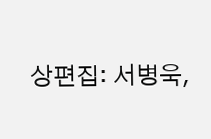상편집: 서병욱,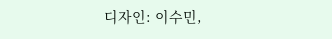디자인: 이수민,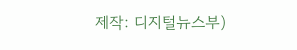제작: 디지털뉴스부)